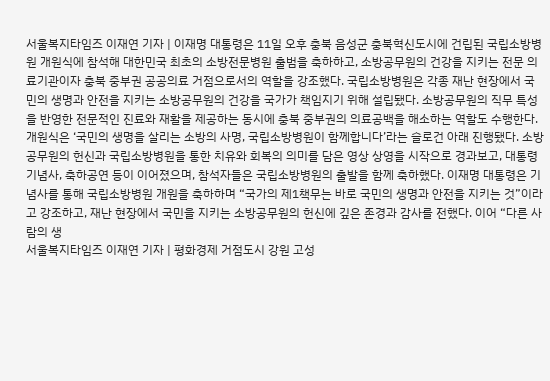서울복지타임즈 이재연 기자 | 이재명 대통령은 11일 오후 충북 음성군 충북혁신도시에 건립된 국립소방병원 개원식에 참석해 대한민국 최초의 소방전문병원 출범을 축하하고, 소방공무원의 건강을 지키는 전문 의료기관이자 충북 중부권 공공의료 거점으로서의 역할을 강조했다. 국립소방병원은 각종 재난 현장에서 국민의 생명과 안전을 지키는 소방공무원의 건강을 국가가 책임지기 위해 설립됐다. 소방공무원의 직무 특성을 반영한 전문적인 진료와 재활을 제공하는 동시에 충북 중부권의 의료공백을 해소하는 역할도 수행한다. 개원식은 ‘국민의 생명을 살리는 소방의 사명, 국립소방병원이 함께합니다’라는 슬로건 아래 진행됐다. 소방공무원의 헌신과 국립소방병원을 통한 치유와 회복의 의미를 담은 영상 상영을 시작으로 경과보고, 대통령 기념사, 축하공연 등이 이어졌으며, 참석자들은 국립소방병원의 출발을 함께 축하했다. 이재명 대통령은 기념사를 통해 국립소방병원 개원을 축하하며 “국가의 제1책무는 바로 국민의 생명과 안전을 지키는 것”이라고 강조하고, 재난 현장에서 국민을 지키는 소방공무원의 헌신에 깊은 존경과 감사를 전했다. 이어 “다른 사람의 생
서울복지타임즈 이재연 기자 | 평화경제 거점도시 강원 고성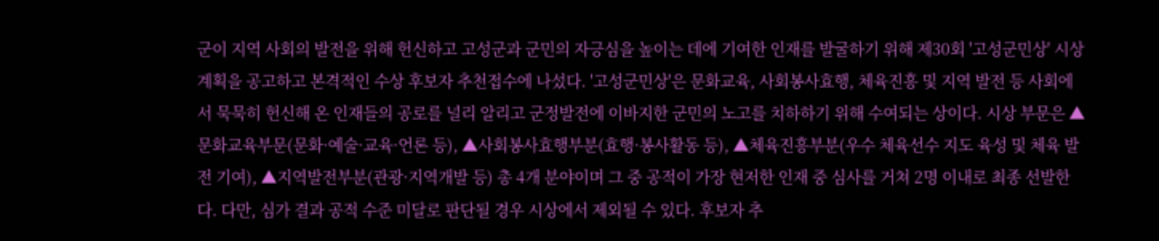군이 지역 사회의 발전을 위해 헌신하고 고성군과 군민의 자긍심을 높이는 데에 기여한 인재를 발굴하기 위해 제30회 '고성군민상' 시상 계획을 공고하고 본격적인 수상 후보자 추천접수에 나섰다. '고성군민상'은 문화교육, 사회봉사효행, 체육진흥 및 지역 발전 등 사회에서 묵묵히 헌신해 온 인재들의 공로를 널리 알리고 군정발전에 이바지한 군민의 노고를 치하하기 위해 수여되는 상이다. 시상 부문은 ▲문화교육부문(문화·예술·교육·언론 등), ▲사회봉사효행부분(효행·봉사활동 등), ▲체육진흥부분(우수 체육선수 지도 육성 및 체육 발전 기여), ▲지역발전부분(관광·지역개발 등) 총 4개 분야이며 그 중 공적이 가장 현저한 인재 중 심사를 거쳐 2명 이내로 최종 선발한다. 다만, 심가 결과 공적 수준 미달로 판단될 경우 시상에서 제외될 수 있다. 후보자 추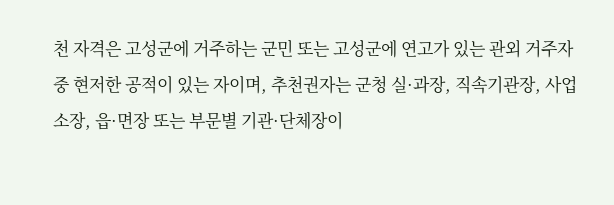천 자격은 고성군에 거주하는 군민 또는 고성군에 연고가 있는 관외 거주자 중 현저한 공적이 있는 자이며, 추천권자는 군청 실·과장, 직속기관장, 사업소장, 읍·면장 또는 부문별 기관·단체장이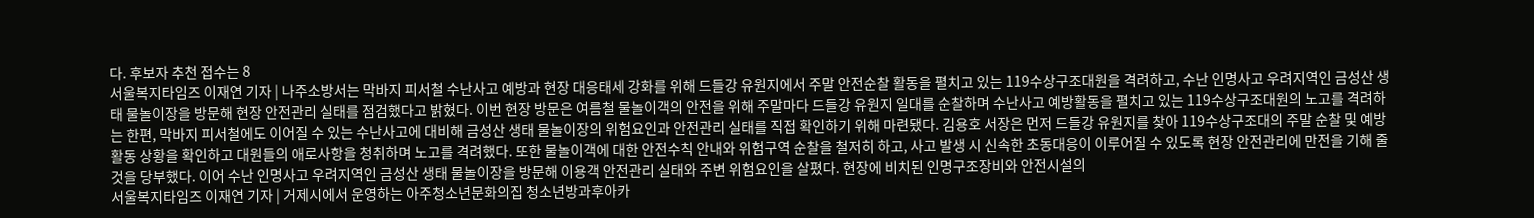다. 후보자 추천 접수는 8
서울복지타임즈 이재연 기자 | 나주소방서는 막바지 피서철 수난사고 예방과 현장 대응태세 강화를 위해 드들강 유원지에서 주말 안전순찰 활동을 펼치고 있는 119수상구조대원을 격려하고, 수난 인명사고 우려지역인 금성산 생태 물놀이장을 방문해 현장 안전관리 실태를 점검했다고 밝혔다. 이번 현장 방문은 여름철 물놀이객의 안전을 위해 주말마다 드들강 유원지 일대를 순찰하며 수난사고 예방활동을 펼치고 있는 119수상구조대원의 노고를 격려하는 한편, 막바지 피서철에도 이어질 수 있는 수난사고에 대비해 금성산 생태 물놀이장의 위험요인과 안전관리 실태를 직접 확인하기 위해 마련됐다. 김용호 서장은 먼저 드들강 유원지를 찾아 119수상구조대의 주말 순찰 및 예방활동 상황을 확인하고 대원들의 애로사항을 청취하며 노고를 격려했다. 또한 물놀이객에 대한 안전수칙 안내와 위험구역 순찰을 철저히 하고, 사고 발생 시 신속한 초동대응이 이루어질 수 있도록 현장 안전관리에 만전을 기해 줄 것을 당부했다. 이어 수난 인명사고 우려지역인 금성산 생태 물놀이장을 방문해 이용객 안전관리 실태와 주변 위험요인을 살폈다. 현장에 비치된 인명구조장비와 안전시설의
서울복지타임즈 이재연 기자 | 거제시에서 운영하는 아주청소년문화의집 청소년방과후아카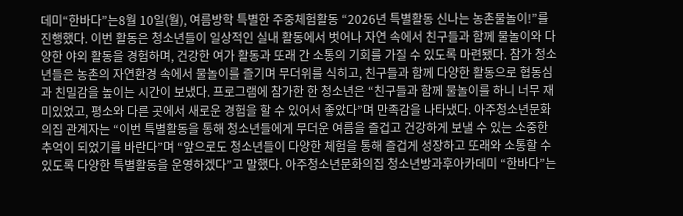데미“한바다”는8월 10일(월), 여름방학 특별한 주중체험활동 “2026년 특별활동 신나는 농촌물놀이!”를 진행했다. 이번 활동은 청소년들이 일상적인 실내 활동에서 벗어나 자연 속에서 친구들과 함께 물놀이와 다양한 야외 활동을 경험하며, 건강한 여가 활동과 또래 간 소통의 기회를 가질 수 있도록 마련됐다. 참가 청소년들은 농촌의 자연환경 속에서 물놀이를 즐기며 무더위를 식히고, 친구들과 함께 다양한 활동으로 협동심과 친밀감을 높이는 시간이 보냈다. 프로그램에 참가한 한 청소년은 “친구들과 함께 물놀이를 하니 너무 재미있었고, 평소와 다른 곳에서 새로운 경험을 할 수 있어서 좋았다”며 만족감을 나타냈다. 아주청소년문화의집 관계자는 “이번 특별활동을 통해 청소년들에게 무더운 여름을 즐겁고 건강하게 보낼 수 있는 소중한 추억이 되었기를 바란다”며 “앞으로도 청소년들이 다양한 체험을 통해 즐겁게 성장하고 또래와 소통할 수 있도록 다양한 특별활동을 운영하겠다”고 말했다. 아주청소년문화의집 청소년방과후아카데미 “한바다”는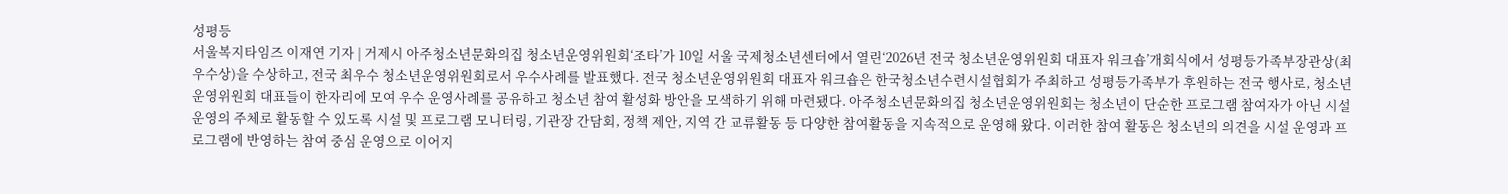성평등
서울복지타임즈 이재연 기자 | 거제시 아주청소년문화의집 청소년운영위원회‘조타’가 10일 서울 국제청소년센터에서 열린‘2026년 전국 청소년운영위원회 대표자 워크숍’개회식에서 성평등가족부장관상(최우수상)을 수상하고, 전국 최우수 청소년운영위원회로서 우수사례를 발표했다. 전국 청소년운영위원회 대표자 워크숍은 한국청소년수련시설협회가 주최하고 성평등가족부가 후원하는 전국 행사로, 청소년운영위원회 대표들이 한자리에 모여 우수 운영사례를 공유하고 청소년 참여 활성화 방안을 모색하기 위해 마련됐다. 아주청소년문화의집 청소년운영위원회는 청소년이 단순한 프로그램 참여자가 아닌 시설 운영의 주체로 활동할 수 있도록 시설 및 프로그램 모니터링, 기관장 간담회, 정책 제안, 지역 간 교류활동 등 다양한 참여활동을 지속적으로 운영해 왔다. 이러한 참여 활동은 청소년의 의견을 시설 운영과 프로그램에 반영하는 참여 중심 운영으로 이어지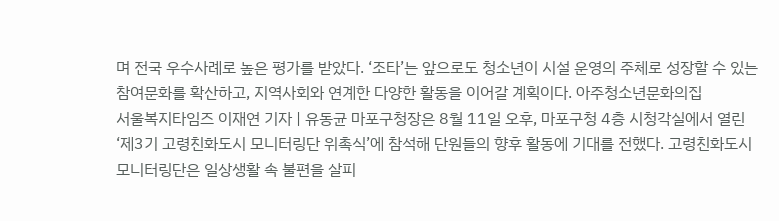며 전국 우수사례로 높은 평가를 받았다. ‘조타’는 앞으로도 청소년이 시설 운영의 주체로 성장할 수 있는 참여문화를 확산하고, 지역사회와 연계한 다양한 활동을 이어갈 계획이다. 아주청소년문화의집
서울복지타임즈 이재연 기자 | 유동균 마포구청장은 8월 11일 오후, 마포구청 4층 시청각실에서 열린 ‘제3기 고령친화도시 모니터링단 위촉식’에 참석해 단원들의 향후 활동에 기대를 전했다. 고령친화도시 모니터링단은 일상생활 속 불편을 살피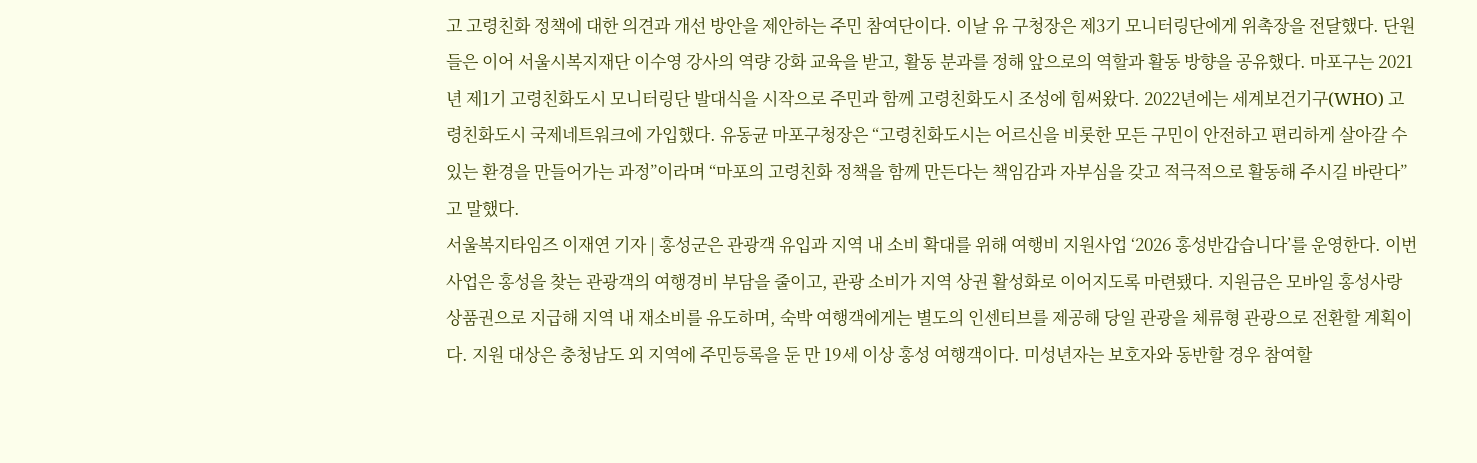고 고령친화 정책에 대한 의견과 개선 방안을 제안하는 주민 참여단이다. 이날 유 구청장은 제3기 모니터링단에게 위촉장을 전달했다. 단원들은 이어 서울시복지재단 이수영 강사의 역량 강화 교육을 받고, 활동 분과를 정해 앞으로의 역할과 활동 방향을 공유했다. 마포구는 2021년 제1기 고령친화도시 모니터링단 발대식을 시작으로 주민과 함께 고령친화도시 조성에 힘써왔다. 2022년에는 세계보건기구(WHO) 고령친화도시 국제네트워크에 가입했다. 유동균 마포구청장은 “고령친화도시는 어르신을 비롯한 모든 구민이 안전하고 편리하게 살아갈 수 있는 환경을 만들어가는 과정”이라며 “마포의 고령친화 정책을 함께 만든다는 책임감과 자부심을 갖고 적극적으로 활동해 주시길 바란다”고 말했다.
서울복지타임즈 이재연 기자 | 홍성군은 관광객 유입과 지역 내 소비 확대를 위해 여행비 지원사업 ‘2026 홍성반갑습니다’를 운영한다. 이번 사업은 홍성을 찾는 관광객의 여행경비 부담을 줄이고, 관광 소비가 지역 상권 활성화로 이어지도록 마련됐다. 지원금은 모바일 홍성사랑상품권으로 지급해 지역 내 재소비를 유도하며, 숙박 여행객에게는 별도의 인센티브를 제공해 당일 관광을 체류형 관광으로 전환할 계획이다. 지원 대상은 충청남도 외 지역에 주민등록을 둔 만 19세 이상 홍성 여행객이다. 미성년자는 보호자와 동반할 경우 참여할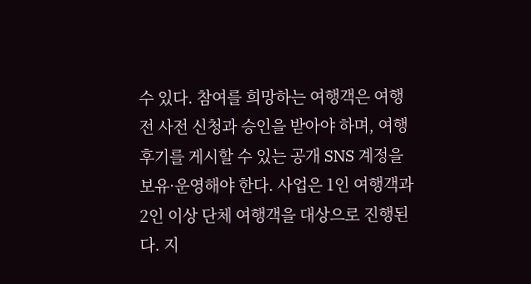수 있다. 참여를 희망하는 여행객은 여행 전 사전 신청과 승인을 받아야 하며, 여행 후기를 게시할 수 있는 공개 SNS 계정을 보유·운영해야 한다. 사업은 1인 여행객과 2인 이상 단체 여행객을 대상으로 진행된다. 지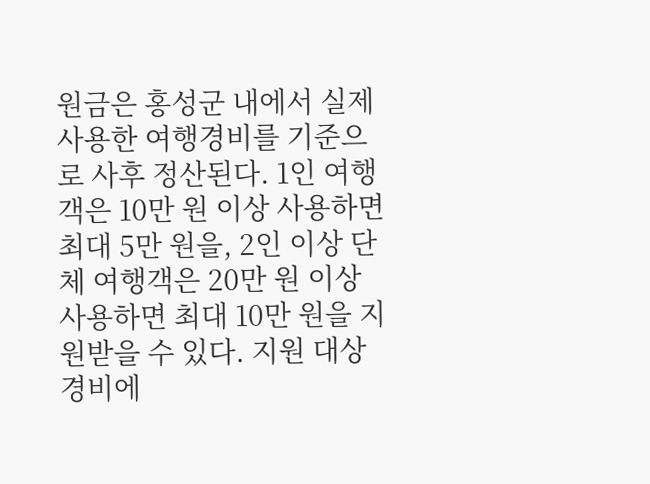원금은 홍성군 내에서 실제 사용한 여행경비를 기준으로 사후 정산된다. 1인 여행객은 10만 원 이상 사용하면 최대 5만 원을, 2인 이상 단체 여행객은 20만 원 이상 사용하면 최대 10만 원을 지원받을 수 있다. 지원 대상 경비에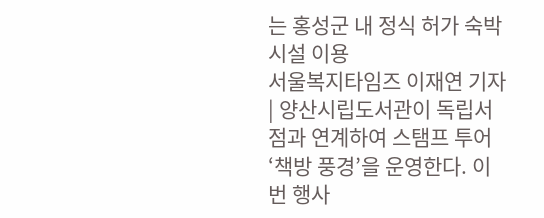는 홍성군 내 정식 허가 숙박시설 이용
서울복지타임즈 이재연 기자 | 양산시립도서관이 독립서점과 연계하여 스탬프 투어 ‘책방 풍경’을 운영한다. 이번 행사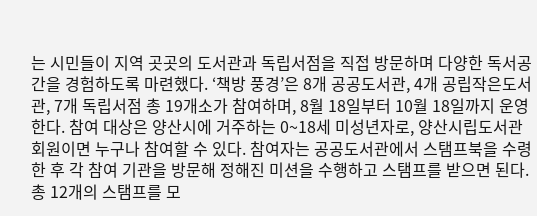는 시민들이 지역 곳곳의 도서관과 독립서점을 직접 방문하며 다양한 독서공간을 경험하도록 마련했다. ‘책방 풍경’은 8개 공공도서관, 4개 공립작은도서관, 7개 독립서점 총 19개소가 참여하며, 8월 18일부터 10월 18일까지 운영한다. 참여 대상은 양산시에 거주하는 0~18세 미성년자로, 양산시립도서관 회원이면 누구나 참여할 수 있다. 참여자는 공공도서관에서 스탬프북을 수령한 후 각 참여 기관을 방문해 정해진 미션을 수행하고 스탬프를 받으면 된다. 총 12개의 스탬프를 모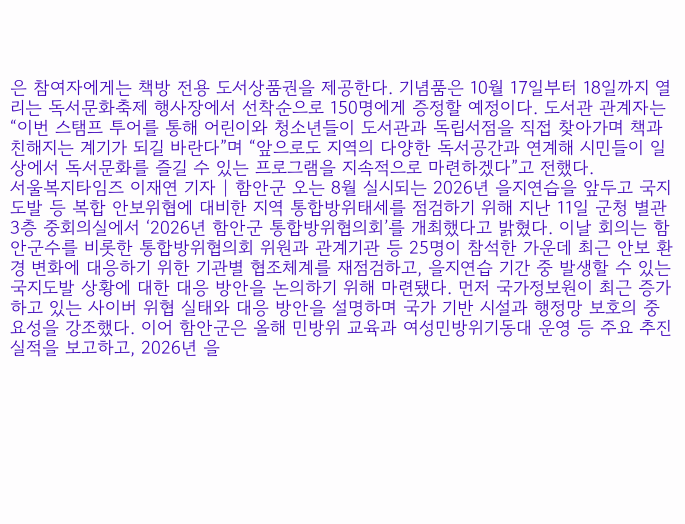은 참여자에게는 책방 전용 도서상품권을 제공한다. 기념품은 10월 17일부터 18일까지 열리는 독서문화축제 행사장에서 선착순으로 150명에게 증정할 예정이다. 도서관 관계자는 “이번 스탬프 투어를 통해 어린이와 청소년들이 도서관과 독립서점을 직접 찾아가며 책과 친해지는 계기가 되길 바란다”며 “앞으로도 지역의 다양한 독서공간과 연계해 시민들이 일상에서 독서문화를 즐길 수 있는 프로그램을 지속적으로 마련하겠다”고 전했다.
서울복지타임즈 이재연 기자 | 함안군 오는 8월 실시되는 2026년 을지연습을 앞두고 국지도발 등 복합 안보위협에 대비한 지역 통합방위태세를 점검하기 위해 지난 11일 군청 별관 3층 중회의실에서 ‘2026년 함안군 통합방위협의회’를 개최했다고 밝혔다. 이날 회의는 함안군수를 비롯한 통합방위협의회 위원과 관계기관 등 25명이 참석한 가운데 최근 안보 환경 변화에 대응하기 위한 기관별 협조체계를 재점검하고, 을지연습 기간 중 발생할 수 있는 국지도발 상황에 대한 대응 방안을 논의하기 위해 마련됐다. 먼저 국가정보원이 최근 증가하고 있는 사이버 위협 실태와 대응 방안을 설명하며 국가 기반 시설과 행정망 보호의 중요성을 강조했다. 이어 함안군은 올해 민방위 교육과 여성민방위기동대 운영 등 주요 추진실적을 보고하고, 2026년 을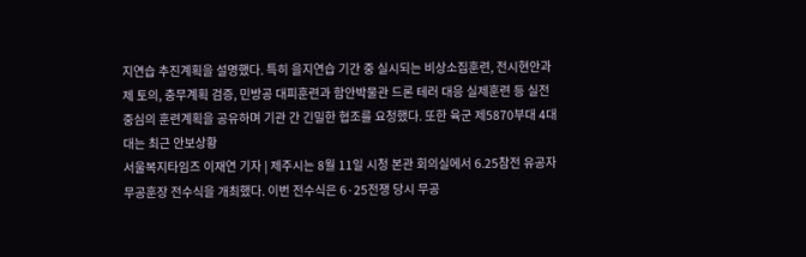지연습 추진계획을 설명했다. 특히 을지연습 기간 중 실시되는 비상소집훈련, 전시현안과제 토의, 충무계획 검증, 민방공 대피훈련과 함안박물관 드론 테러 대응 실제훈련 등 실전 중심의 훈련계획을 공유하며 기관 간 긴밀한 협조를 요청했다. 또한 육군 제5870부대 4대대는 최근 안보상황
서울복지타임즈 이재연 기자 | 제주시는 8월 11일 시청 본관 회의실에서 6.25참전 유공자 무공훈장 전수식을 개최했다. 이번 전수식은 6·25전쟁 당시 무공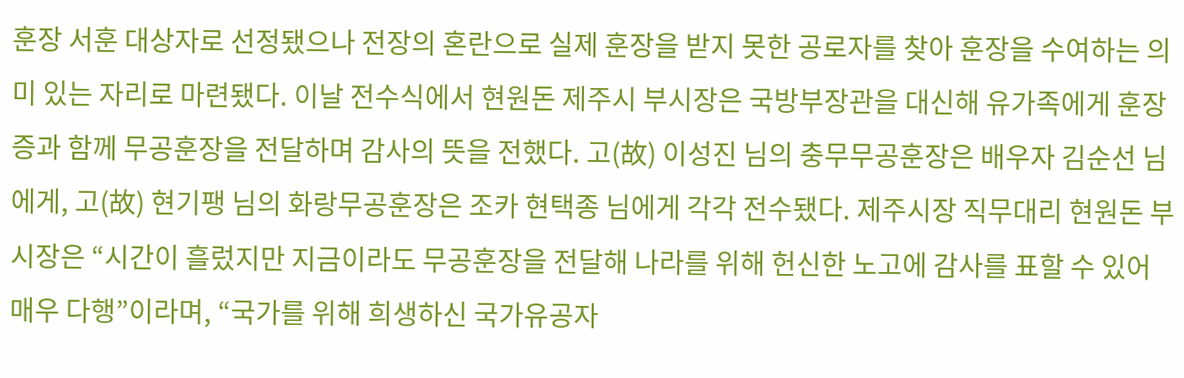훈장 서훈 대상자로 선정됐으나 전장의 혼란으로 실제 훈장을 받지 못한 공로자를 찾아 훈장을 수여하는 의미 있는 자리로 마련됐다. 이날 전수식에서 현원돈 제주시 부시장은 국방부장관을 대신해 유가족에게 훈장증과 함께 무공훈장을 전달하며 감사의 뜻을 전했다. 고(故) 이성진 님의 충무무공훈장은 배우자 김순선 님에게, 고(故) 현기팽 님의 화랑무공훈장은 조카 현택종 님에게 각각 전수됐다. 제주시장 직무대리 현원돈 부시장은 “시간이 흘렀지만 지금이라도 무공훈장을 전달해 나라를 위해 헌신한 노고에 감사를 표할 수 있어 매우 다행”이라며, “국가를 위해 희생하신 국가유공자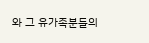와 그 유가족분들의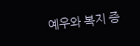예우와 복지 증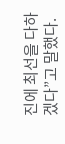진에 최선을 다하겠다”고 말했다.